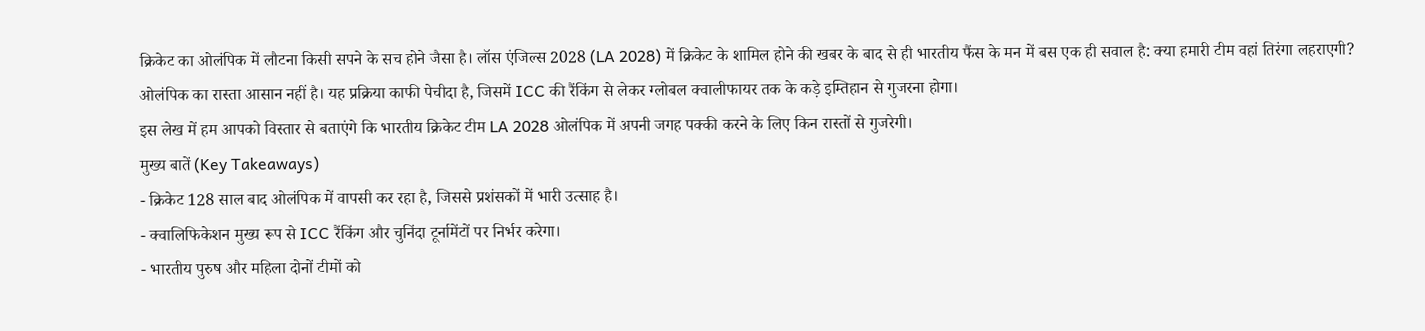क्रिकेट का ओलंपिक में लौटना किसी सपने के सच होने जैसा है। लॉस एंजिल्स 2028 (LA 2028) में क्रिकेट के शामिल होने की खबर के बाद से ही भारतीय फैंस के मन में बस एक ही सवाल है: क्या हमारी टीम वहां तिरंगा लहराएगी?
ओलंपिक का रास्ता आसान नहीं है। यह प्रक्रिया काफी पेचीदा है, जिसमें ICC की रैंकिंग से लेकर ग्लोबल क्वालीफायर तक के कड़े इम्तिहान से गुजरना होगा।
इस लेख में हम आपको विस्तार से बताएंगे कि भारतीय क्रिकेट टीम LA 2028 ओलंपिक में अपनी जगह पक्की करने के लिए किन रास्तों से गुजरेगी।
मुख्य बातें (Key Takeaways)
- क्रिकेट 128 साल बाद ओलंपिक में वापसी कर रहा है, जिससे प्रशंसकों में भारी उत्साह है।
- क्वालिफिकेशन मुख्य रूप से ICC रैंकिंग और चुनिंदा टूर्नामेंटों पर निर्भर करेगा।
- भारतीय पुरुष और महिला दोनों टीमों को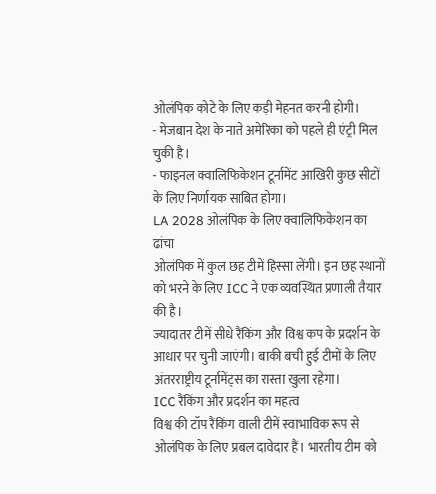ओलंपिक कोटे के लिए कड़ी मेहनत करनी होगी।
- मेजबान देश के नाते अमेरिका को पहले ही एंट्री मिल चुकी है।
- फाइनल क्वालिफिकेशन टूर्नामेंट आखिरी कुछ सीटों के लिए निर्णायक साबित होगा।
LA 2028 ओलंपिक के लिए क्वालिफिकेशन का ढांचा
ओलंपिक में कुल छह टीमें हिस्सा लेंगी। इन छह स्थानों को भरने के लिए ICC ने एक व्यवस्थित प्रणाली तैयार की है।
ज्यादातर टीमें सीधे रैंकिंग और विश्व कप के प्रदर्शन के आधार पर चुनी जाएंगी। बाकी बची हुई टीमों के लिए अंतरराष्ट्रीय टूर्नामेंट्स का रास्ता खुला रहेगा।
ICC रैंकिंग और प्रदर्शन का महत्व
विश्व की टॉप रैंकिंग वाली टीमें स्वाभाविक रूप से ओलंपिक के लिए प्रबल दावेदार हैं। भारतीय टीम को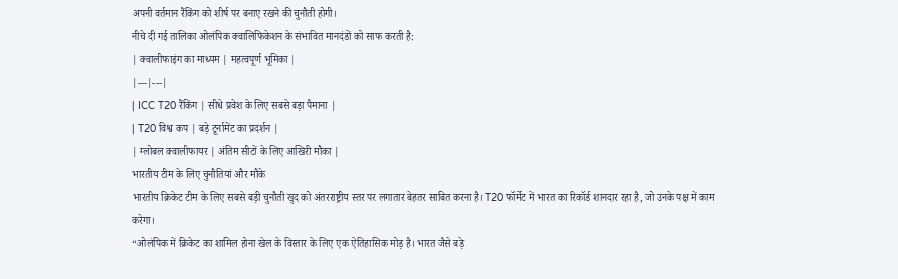अपनी वर्तमान रैंकिंग को शीर्ष पर बनाए रखने की चुनौती होगी।
नीचे दी गई तालिका ओलंपिक क्वालिफिकेशन के संभावित मानदंडों को साफ करती है:
| क्वालीफाइंग का माध्यम | महत्वपूर्ण भूमिका |
|---|---|
| ICC T20 रैंकिंग | सीधे प्रवेश के लिए सबसे बड़ा पैमाना |
| T20 विश्व कप | बड़े टूर्नामेंट का प्रदर्शन |
| ग्लोबल क्वालीफायर | अंतिम सीटों के लिए आखिरी मौका |
भारतीय टीम के लिए चुनौतियां और मौके
भारतीय क्रिकेट टीम के लिए सबसे बड़ी चुनौती खुद को अंतरराष्ट्रीय स्तर पर लगातार बेहतर साबित करना है। T20 फॉर्मेट में भारत का रिकॉर्ड शानदार रहा है, जो उनके पक्ष में काम करेगा।
“ओलंपिक में क्रिकेट का शामिल होना खेल के विस्तार के लिए एक ऐतिहासिक मोड़ है। भारत जैसे बड़े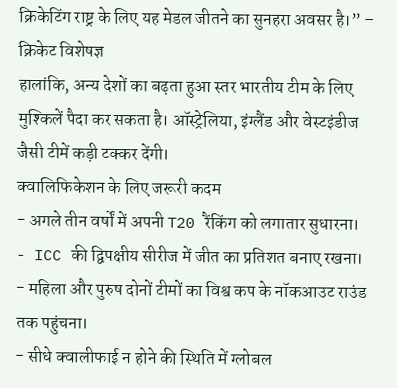क्रिकेटिंग राष्ट्र के लिए यह मेडल जीतने का सुनहरा अवसर है।” – क्रिकेट विशेषज्ञ
हालांकि, अन्य देशों का बढ़ता हुआ स्तर भारतीय टीम के लिए मुश्किलें पैदा कर सकता है। ऑस्ट्रेलिया, इंग्लैंड और वेस्टइंडीज जैसी टीमें कड़ी टक्कर देंगी।
क्वालिफिकेशन के लिए जरूरी कदम
- अगले तीन वर्षों में अपनी T20 रैंकिंग को लगातार सुधारना।
- ICC की द्विपक्षीय सीरीज में जीत का प्रतिशत बनाए रखना।
- महिला और पुरुष दोनों टीमों का विश्व कप के नॉकआउट राउंड तक पहुंचना।
- सीधे क्वालीफाई न होने की स्थिति में ग्लोबल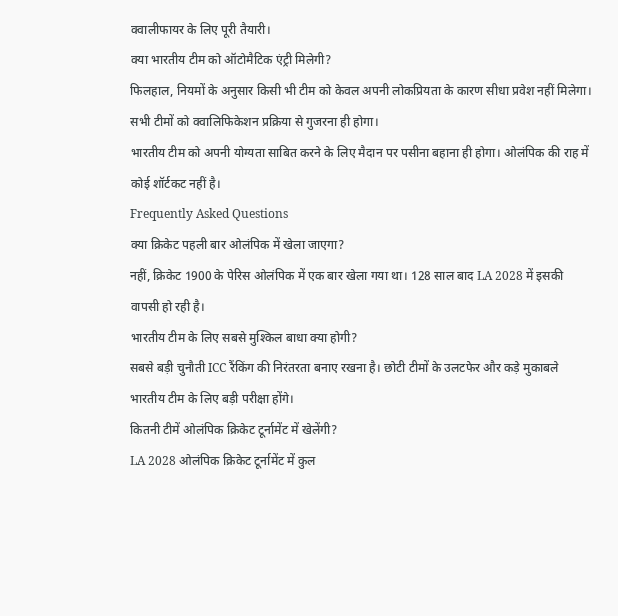क्वालीफायर के लिए पूरी तैयारी।
क्या भारतीय टीम को ऑटोमैटिक एंट्री मिलेगी?
फिलहाल, नियमों के अनुसार किसी भी टीम को केवल अपनी लोकप्रियता के कारण सीधा प्रवेश नहीं मिलेगा। सभी टीमों को क्वालिफिकेशन प्रक्रिया से गुजरना ही होगा।
भारतीय टीम को अपनी योग्यता साबित करने के लिए मैदान पर पसीना बहाना ही होगा। ओलंपिक की राह में कोई शॉर्टकट नहीं है।
Frequently Asked Questions
क्या क्रिकेट पहली बार ओलंपिक में खेला जाएगा?
नहीं, क्रिकेट 1900 के पेरिस ओलंपिक में एक बार खेला गया था। 128 साल बाद LA 2028 में इसकी वापसी हो रही है।
भारतीय टीम के लिए सबसे मुश्किल बाधा क्या होगी?
सबसे बड़ी चुनौती ICC रैंकिंग की निरंतरता बनाए रखना है। छोटी टीमों के उलटफेर और कड़े मुकाबले भारतीय टीम के लिए बड़ी परीक्षा होंगे।
कितनी टीमें ओलंपिक क्रिकेट टूर्नामेंट में खेलेंगी?
LA 2028 ओलंपिक क्रिकेट टूर्नामेंट में कुल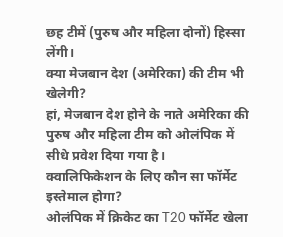छह टीमें (पुरुष और महिला दोनों) हिस्सा लेंगी।
क्या मेजबान देश (अमेरिका) की टीम भी खेलेगी?
हां, मेजबान देश होने के नाते अमेरिका की पुरुष और महिला टीम को ओलंपिक में सीधे प्रवेश दिया गया है।
क्वालिफिकेशन के लिए कौन सा फॉर्मेट इस्तेमाल होगा?
ओलंपिक में क्रिकेट का T20 फॉर्मेट खेला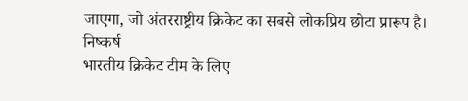जाएगा, जो अंतरराष्ट्रीय क्रिकेट का सबसे लोकप्रिय छोटा प्रारूप है।
निष्कर्ष
भारतीय क्रिकेट टीम के लिए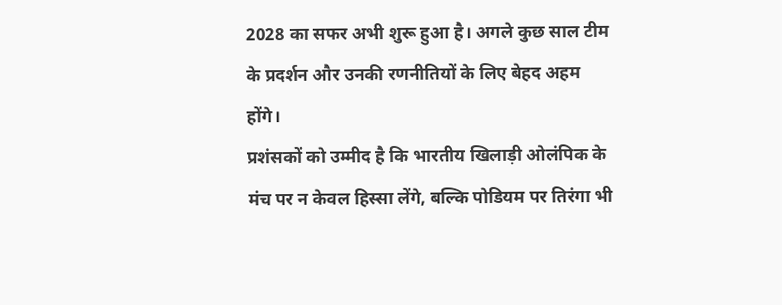2028 का सफर अभी शुरू हुआ है। अगले कुछ साल टीम के प्रदर्शन और उनकी रणनीतियों के लिए बेहद अहम होंगे।
प्रशंसकों को उम्मीद है कि भारतीय खिलाड़ी ओलंपिक के मंच पर न केवल हिस्सा लेंगे, बल्कि पोडियम पर तिरंगा भी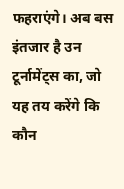फहराएंगे। अब बस इंतजार है उन टूर्नामेंट्स का, जो यह तय करेंगे कि कौन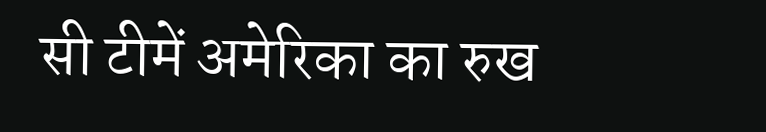सी टीमें अमेरिका का रुख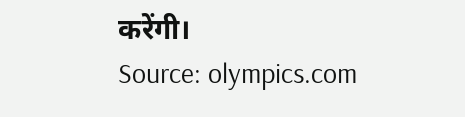करेंगी।
Source: olympics.com